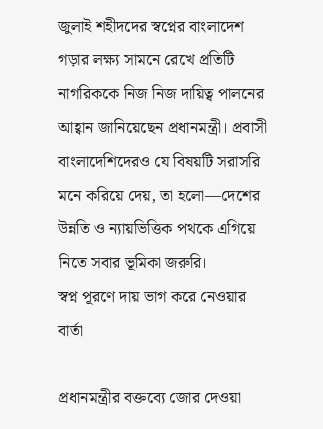জুলাই শহীদদের স্বপ্নের বাংলাদেশ গড়ার লক্ষ্য সামনে রেখে প্রতিটি নাগরিককে নিজ নিজ দায়িত্ব পালনের আহ্বান জানিয়েছেন প্রধানমন্ত্রী। প্রবাসী বাংলাদেশিদেরও যে বিষয়টি সরাসরি মনে করিয়ে দেয়, তা হলো—দেশের উন্নতি ও ন্যায়ভিত্তিক পথকে এগিয়ে নিতে সবার ভূমিকা জরুরি।
স্বপ্ন পূরণে দায় ভাগ করে নেওয়ার বার্তা

প্রধানমন্ত্রীর বক্তব্যে জোর দেওয়া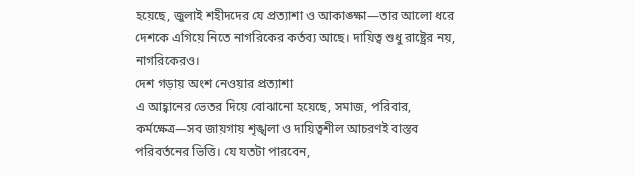হয়েছে, জুলাই শহীদদের যে প্রত্যাশা ও আকাঙ্ক্ষা—তার আলো ধরে দেশকে এগিয়ে নিতে নাগরিকের কর্তব্য আছে। দায়িত্ব শুধু রাষ্ট্রের নয়, নাগরিকেরও।
দেশ গড়ায় অংশ নেওয়ার প্রত্যাশা
এ আহ্বানের ভেতর দিয়ে বোঝানো হয়েছে, সমাজ, পরিবার, কর্মক্ষেত্র—সব জায়গায় শৃঙ্খলা ও দায়িত্বশীল আচরণই বাস্তব পরিবর্তনের ভিত্তি। যে যতটা পারবেন,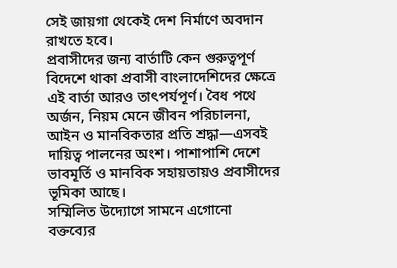সেই জায়গা থেকেই দেশ নির্মাণে অবদান রাখতে হবে।
প্রবাসীদের জন্য বার্তাটি কেন গুরুত্বপূর্ণ
বিদেশে থাকা প্রবাসী বাংলাদেশিদের ক্ষেত্রে এই বার্তা আরও তাৎপর্যপূর্ণ। বৈধ পথে অর্জন, নিয়ম মেনে জীবন পরিচালনা, আইন ও মানবিকতার প্রতি শ্রদ্ধা—এসবই দায়িত্ব পালনের অংশ। পাশাপাশি দেশে ভাবমূর্তি ও মানবিক সহায়তায়ও প্রবাসীদের ভূমিকা আছে।
সম্মিলিত উদ্যোগে সামনে এগোনো
বক্তব্যের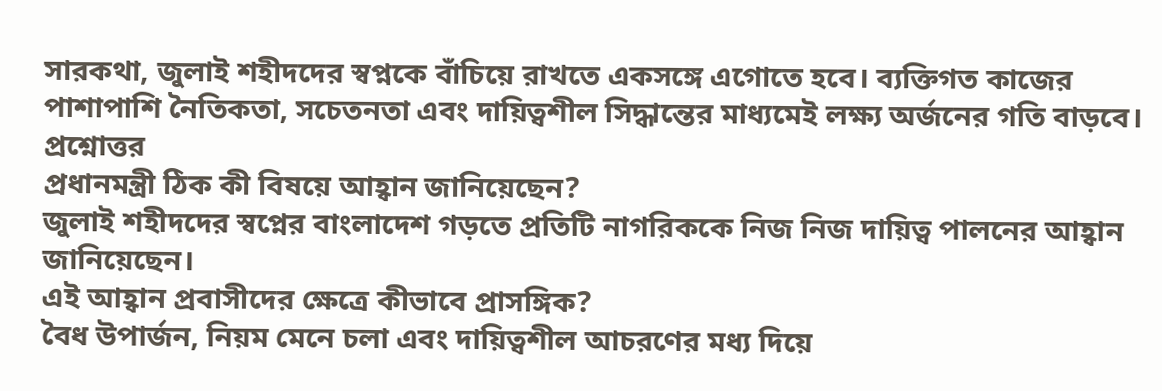সারকথা, জুলাই শহীদদের স্বপ্নকে বাঁচিয়ে রাখতে একসঙ্গে এগোতে হবে। ব্যক্তিগত কাজের পাশাপাশি নৈতিকতা, সচেতনতা এবং দায়িত্বশীল সিদ্ধান্তের মাধ্যমেই লক্ষ্য অর্জনের গতি বাড়বে।
প্রশ্নোত্তর
প্রধানমন্ত্রী ঠিক কী বিষয়ে আহ্বান জানিয়েছেন?
জুলাই শহীদদের স্বপ্নের বাংলাদেশ গড়তে প্রতিটি নাগরিককে নিজ নিজ দায়িত্ব পালনের আহ্বান জানিয়েছেন।
এই আহ্বান প্রবাসীদের ক্ষেত্রে কীভাবে প্রাসঙ্গিক?
বৈধ উপার্জন, নিয়ম মেনে চলা এবং দায়িত্বশীল আচরণের মধ্য দিয়ে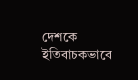দেশকে ইতিবাচকভাবে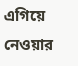এগিয়ে নেওয়ার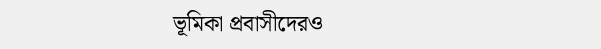ভূমিকা প্রবাসীদেরও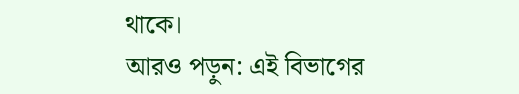থাকে।
আরও পড়ুন: এই বিভাগের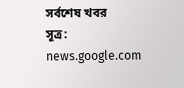সর্বশেষ খবর
সূত্র: news.google.com